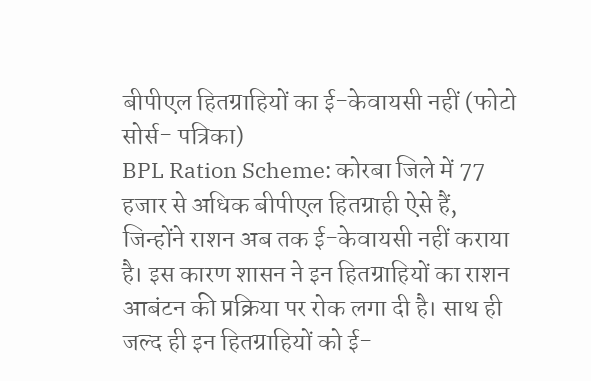बीपीएल हितग्राहियों का ई-केवायसी नहीं (फोटो सोर्स- पत्रिका)
BPL Ration Scheme: कोरबा जिले में 77 हजार से अधिक बीपीएल हितग्राही ऐसे हैं, जिन्होंने राशन अब तक ई-केवायसी नहीं कराया है। इस कारण शासन ने इन हितग्राहियों का राशन आबंटन की प्रक्रिया पर रोक लगा दी है। साथ ही जल्द ही इन हितग्राहियों को ई-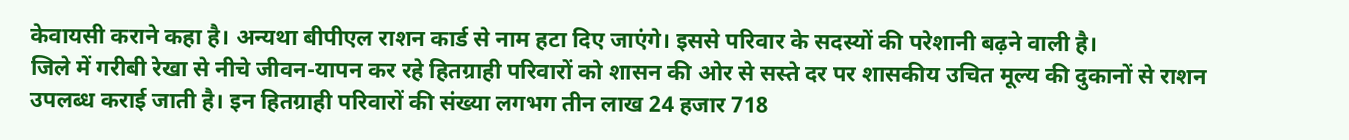केवायसी कराने कहा है। अन्यथा बीपीएल राशन कार्ड से नाम हटा दिए जाएंगे। इससे परिवार के सदस्यों की परेशानी बढ़ने वाली है।
जिले में गरीबी रेखा से नीचे जीवन-यापन कर रहे हितग्राही परिवारों को शासन की ओर से सस्ते दर पर शासकीय उचित मूल्य की दुकानों से राशन उपलब्ध कराई जाती है। इन हितग्राही परिवारों की संख्या लगभग तीन लाख 24 हजार 718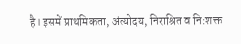है। इसमें प्राथमिकता, अंत्योदय, निराश्रित व नि:शक्त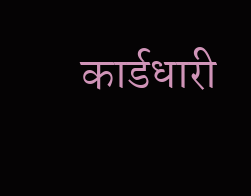कार्डधारी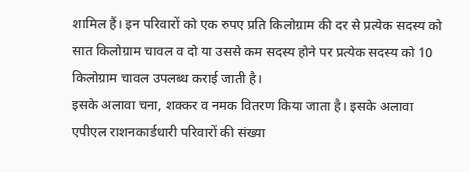शामिल हैं। इन परिवारों को एक रुपए प्रति किलोग्राम की दर से प्रत्येक सदस्य को सात किलोग्राम चावल व दो या उससे कम सदस्य होने पर प्रत्येक सदस्य को 10 किलोग्राम चावल उपलब्ध कराई जाती है।
इसके अलावा चना, शक्कर व नमक वितरण किया जाता है। इसके अलावा एपीएल राशनकार्डधारी परिवारों की संख्या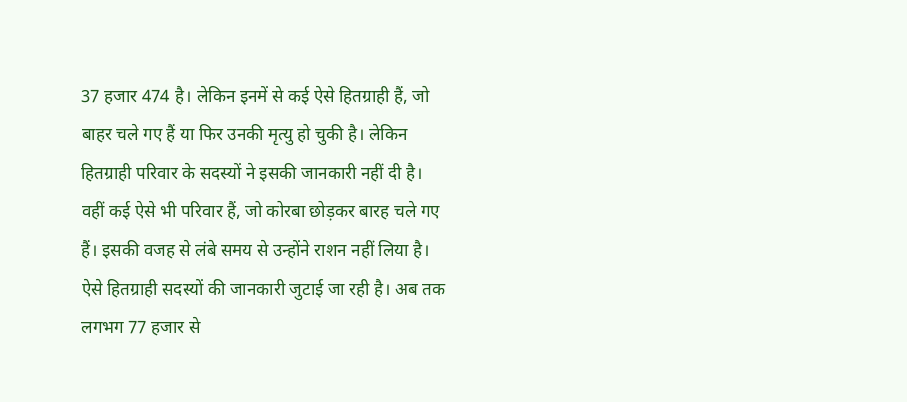37 हजार 474 है। लेकिन इनमें से कई ऐसे हितग्राही हैं, जो बाहर चले गए हैं या फिर उनकी मृत्यु हो चुकी है। लेकिन हितग्राही परिवार के सदस्यों ने इसकी जानकारी नहीं दी है।
वहीं कई ऐसे भी परिवार हैं, जो कोरबा छोड़कर बारह चले गए हैं। इसकी वजह से लंबे समय से उन्होंने राशन नहीं लिया है। ऐसे हितग्राही सदस्यों की जानकारी जुटाई जा रही है। अब तक लगभग 77 हजार से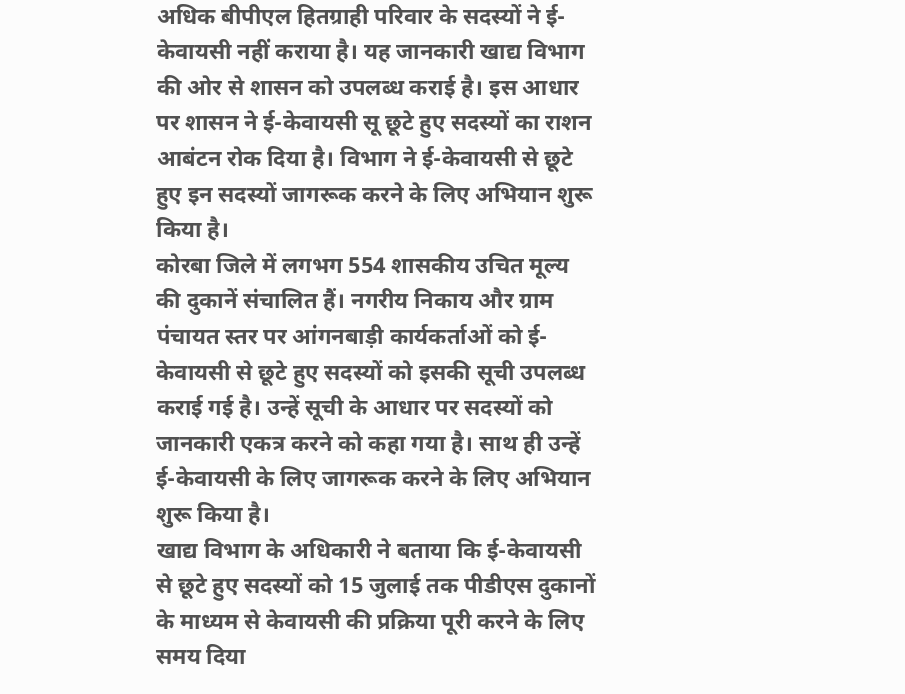अधिक बीपीएल हितग्राही परिवार के सदस्यों ने ई-केवायसी नहीं कराया है। यह जानकारी खाद्य विभाग की ओर से शासन को उपलब्ध कराई है। इस आधार पर शासन ने ई-केवायसी सू छूटे हुए सदस्यों का राशन आबंटन रोक दिया है। विभाग ने ई-केवायसी से छूटे हुए इन सदस्यों जागरूक करने के लिए अभियान शुरू किया है।
कोरबा जिले में लगभग 554 शासकीय उचित मूल्य की दुकानें संचालित हैं। नगरीय निकाय और ग्राम पंचायत स्तर पर आंगनबाड़ी कार्यकर्ताओं को ई-केवायसी से छूटे हुए सदस्यों को इसकी सूची उपलब्ध कराई गई है। उन्हें सूची के आधार पर सदस्यों को जानकारी एकत्र करने को कहा गया है। साथ ही उन्हें ई-केवायसी के लिए जागरूक करने के लिए अभियान शुरू किया है।
खाद्य विभाग के अधिकारी ने बताया कि ई-केवायसी से छूटे हुए सदस्यों को 15 जुलाई तक पीडीएस दुकानों के माध्यम से केवायसी की प्रक्रिया पूरी करने के लिए समय दिया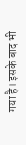गया है। इसके बाद भी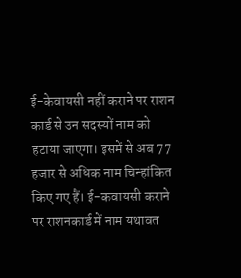ई-केवायसी नहीं कराने पर राशन कार्ड से उन सदस्यों नाम को हटाया जाएगा। इसमें से अब 77 हजार से अधिक नाम चिन्हांकित किए गए हैं। ई-कवायसी कराने पर राशनकार्ड में नाम यथावत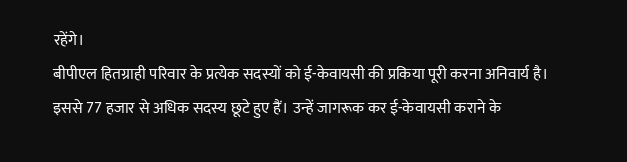रहेंगे।
बीपीएल हितग्राही परिवार के प्रत्येक सदस्यों को ई-केवायसी की प्रकिया पूरी करना अनिवार्य है। इससे 77 हजार से अधिक सदस्य छूटे हुए हैं। उन्हें जागरूक कर ई-केवायसी कराने के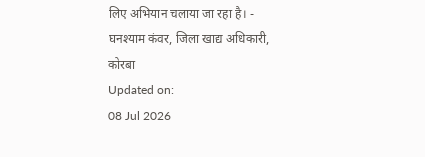लिए अभियान चलाया जा रहा है। - घनश्याम कंवर, जिला खाद्य अधिकारी, कोरबा
Updated on:
08 Jul 2026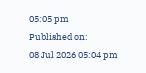05:05 pm
Published on:
08 Jul 2026 05:04 pm